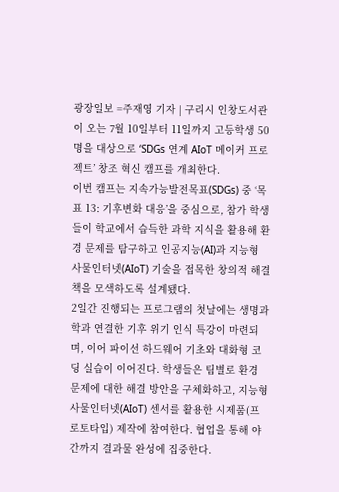광장일보 =주재영 기자 | 구리시 인창도서관이 오는 7월 10일부터 11일까지 고등학생 50명을 대상으로 ‘SDGs 연계 AIoT 메이커 프로젝트’ 창조 혁신 캠프를 개최한다.
이번 캠프는 지속가능발전목표(SDGs) 중 ‘목표 13: 기후변화 대응’을 중심으로, 참가 학생들이 학교에서 습득한 과학 지식을 활용해 환경 문제를 탐구하고 인공지능(AI)과 지능형 사물인터넷(AIoT) 기술을 접목한 창의적 해결책을 모색하도록 설계됐다.
2일간 진행되는 프로그램의 첫날에는 생명과학과 연결한 기후 위기 인식 특강이 마련되며, 이어 파이선 하드웨어 기초와 대화형 코딩 실습이 이어진다. 학생들은 팀별로 환경 문제에 대한 해결 방안을 구체화하고, 지능형 사물인터넷(AIoT) 센서를 활용한 시제품(프로토타입) 제작에 참여한다. 협업을 통해 야간까지 결과물 완성에 집중한다.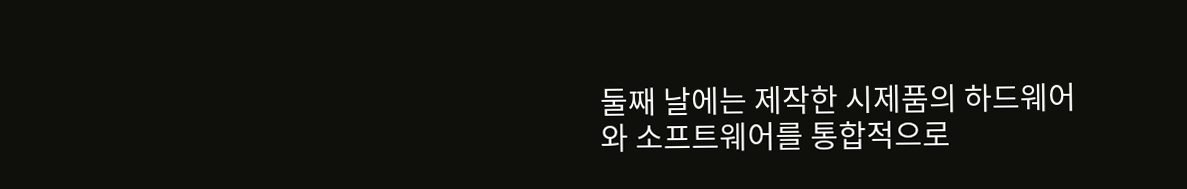둘째 날에는 제작한 시제품의 하드웨어와 소프트웨어를 통합적으로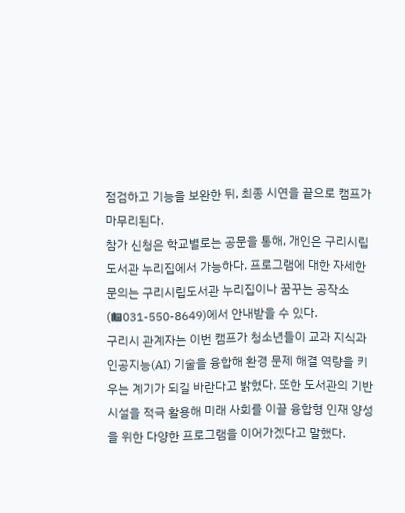점검하고 기능을 보완한 뒤, 최종 시연을 끝으로 캠프가 마무리된다.
참가 신청은 학교별로는 공문을 통해, 개인은 구리시립도서관 누리집에서 가능하다. 프로그램에 대한 자세한 문의는 구리시립도서관 누리집이나 꿈꾸는 공작소(☎031-550-8649)에서 안내받을 수 있다.
구리시 관계자는 이번 캠프가 청소년들이 교과 지식과 인공지능(AI) 기술을 융합해 환경 문제 해결 역량을 키우는 계기가 되길 바란다고 밝혔다. 또한 도서관의 기반 시설을 적극 활용해 미래 사회를 이끌 융합형 인재 양성을 위한 다양한 프로그램을 이어가겠다고 말했다.